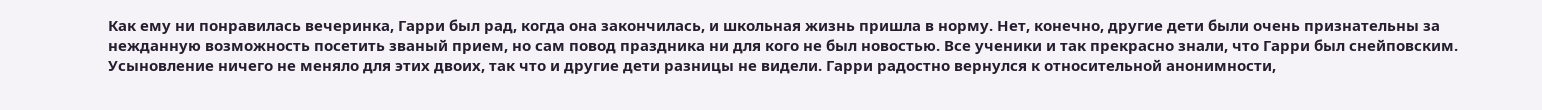Как ему ни понравилась вечеринка, Гарри был рад, когда она закончилась, и школьная жизнь пришла в норму. Нет, конечно, другие дети были очень признательны за нежданную возможность посетить званый прием, но сам повод праздника ни для кого не был новостью. Все ученики и так прекрасно знали, что Гарри был снейповским. Усыновление ничего не меняло для этих двоих, так что и другие дети разницы не видели. Гарри радостно вернулся к относительной анонимности,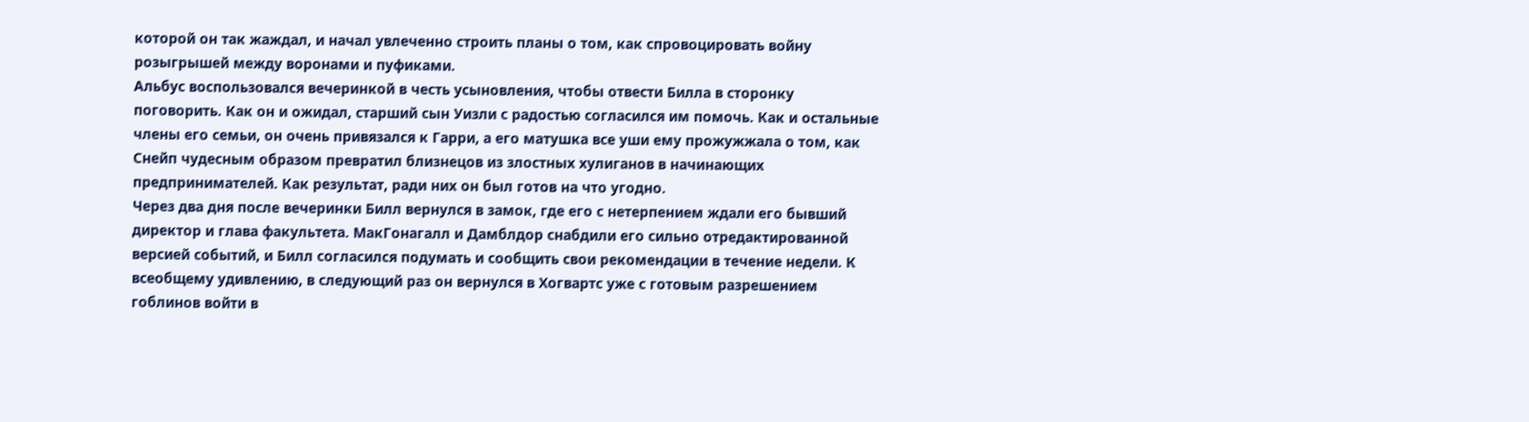которой он так жаждал, и начал увлеченно строить планы о том, как спровоцировать войну розыгрышей между воронами и пуфиками.
Альбус воспользовался вечеринкой в честь усыновления, чтобы отвести Билла в сторонку поговорить. Как он и ожидал, старший сын Уизли с радостью согласился им помочь. Как и остальные члены его семьи, он очень привязался к Гарри, а его матушка все уши ему прожужжала о том, как Снейп чудесным образом превратил близнецов из злостных хулиганов в начинающих предпринимателей. Как результат, ради них он был готов на что угодно.
Через два дня после вечеринки Билл вернулся в замок, где его с нетерпением ждали его бывший директор и глава факультета. МакГонагалл и Дамблдор снабдили его сильно отредактированной версией событий, и Билл согласился подумать и сообщить свои рекомендации в течение недели. К всеобщему удивлению, в следующий раз он вернулся в Хогвартс уже с готовым разрешением гоблинов войти в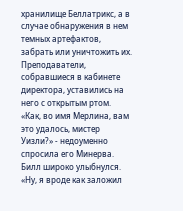хранилище Беллатрикс, а в случае обнаружения в нем темных артефактов, забрать или уничтожить их. Преподаватели, собравшиеся в кабинете директора, уставились на него с открытым ртом.
«Как, во имя Мерлина, вам это удалось, мистер Уизли?» - недоуменно спросила его Минерва.
Билл широко улыбнулся. «Ну, я вроде как заложил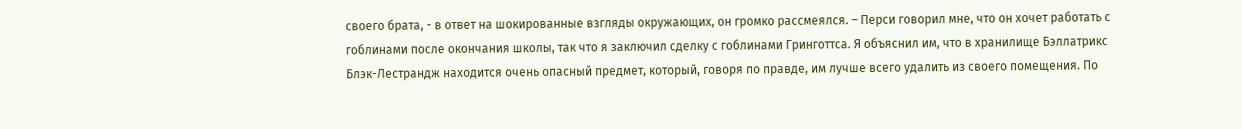своего брата, - в ответ на шокированные взгляды окружающих, он громко рассмеялся. – Перси говорил мне, что он хочет работать с гоблинами после окончания школы, так что я заключил сделку с гоблинами Гринготтса. Я объяснил им, что в хранилище Бэллатрикс Блэк-Лестрандж находится очень опасный предмет, который, говоря по правде, им лучше всего удалить из своего помещения. По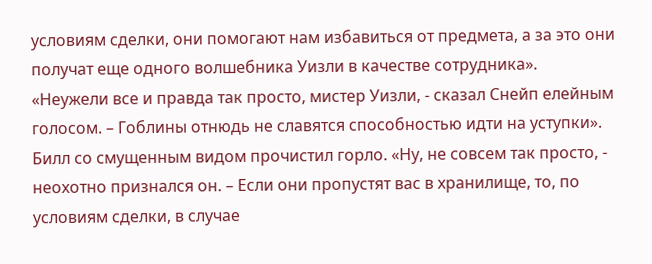условиям сделки, они помогают нам избавиться от предмета, а за это они получат еще одного волшебника Уизли в качестве сотрудника».
«Неужели все и правда так просто, мистер Уизли, - сказал Снейп елейным голосом. – Гоблины отнюдь не славятся способностью идти на уступки».
Билл со смущенным видом прочистил горло. «Ну, не совсем так просто, - неохотно признался он. – Если они пропустят вас в хранилище, то, по условиям сделки, в случае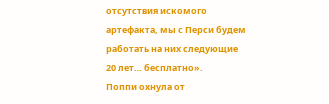отсутствия искомого артефакта, мы с Перси будем работать на них следующие 20 лет… бесплатно».
Поппи охнула от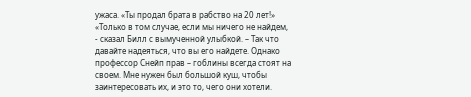ужаса. «Ты продал брата в рабство на 20 лет!»
«Только в том случае, если мы ничего не найдем, - сказал Билл с вымученной улыбкой. – Так что давайте надеяться, что вы его найдете. Однако профессор Снейп прав – гоблины всегда стоят на своем. Мне нужен был большой куш, чтобы заинтересовать их, и это то, чего они хотели.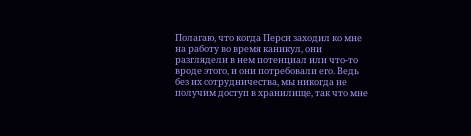Полагаю, что когда Перси заходил ко мне на работу во время каникул, они разглядели в нем потенциал или что-то вроде этого, и они потребовали его. Ведь без их сотрудничества, мы никогда не получим доступ в хранилище, так что мне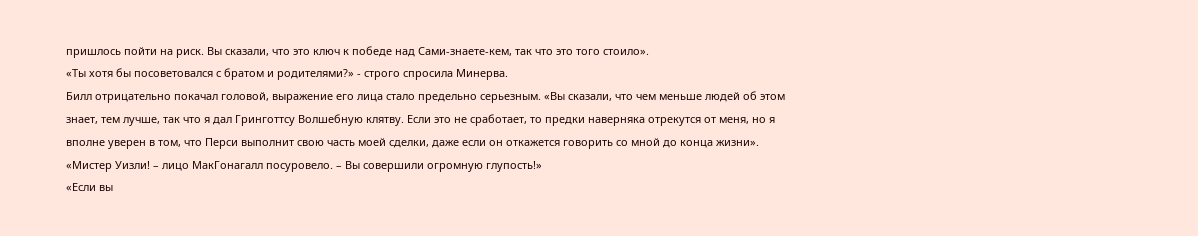пришлось пойти на риск. Вы сказали, что это ключ к победе над Сами-знаете-кем, так что это того стоило».
«Ты хотя бы посоветовался с братом и родителями?» - строго спросила Минерва.
Билл отрицательно покачал головой, выражение его лица стало предельно серьезным. «Вы сказали, что чем меньше людей об этом знает, тем лучше, так что я дал Гринготтсу Волшебную клятву. Если это не сработает, то предки наверняка отрекутся от меня, но я вполне уверен в том, что Перси выполнит свою часть моей сделки, даже если он откажется говорить со мной до конца жизни».
«Мистер Уизли! – лицо МакГонагалл посуровело. – Вы совершили огромную глупость!»
«Если вы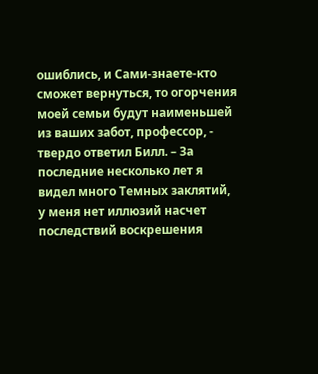ошиблись, и Сами-знаете-кто сможет вернуться, то огорчения моей семьи будут наименьшей из ваших забот, профессор, - твердо ответил Билл. – За последние несколько лет я видел много Темных заклятий, у меня нет иллюзий насчет последствий воскрешения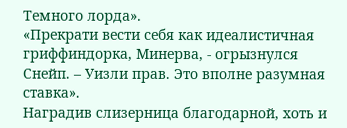Темного лорда».
«Прекрати вести себя как идеалистичная гриффиндорка, Минерва, - огрызнулся Снейп. – Уизли прав. Это вполне разумная ставка».
Наградив слизерница благодарной, хоть и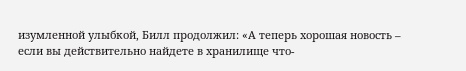изумленной улыбкой, Билл продолжил: «А теперь хорошая новость – если вы действительно найдете в хранилище что-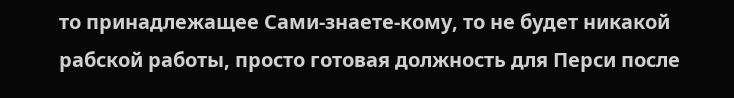то принадлежащее Сами-знаете-кому, то не будет никакой рабской работы, просто готовая должность для Перси после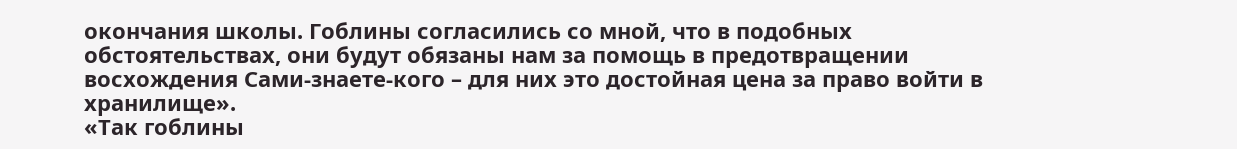окончания школы. Гоблины согласились со мной, что в подобных обстоятельствах, они будут обязаны нам за помощь в предотвращении восхождения Сами-знаете-кого – для них это достойная цена за право войти в хранилище».
«Так гоблины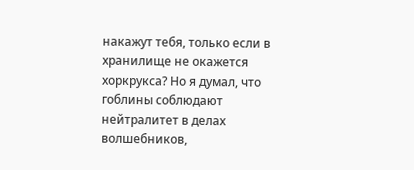накажут тебя, только если в хранилище не окажется хоркрукса? Но я думал, что гоблины соблюдают нейтралитет в делах волшебников,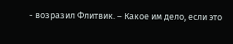- возразил Флитвик. – Какое им дело, если это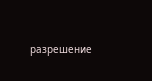разрешение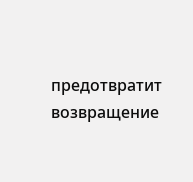предотвратит возвращение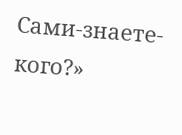Сами-знаете-кого?»